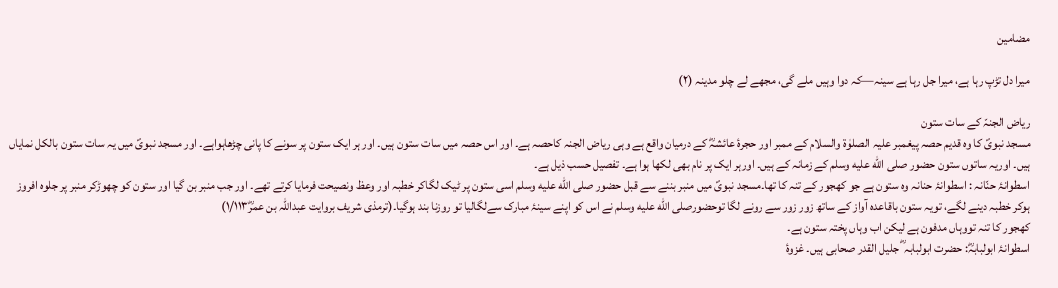مضامین

میرا دل تڑپ رہا ہے، میرا جل رہا ہے سینہ—کہ دوا وہیں ملے گی، مجھے لے چلو مدینہ (۲)

ریاض الجنہّ کے سات ستون
مسجد نبویؐ کا وہ قدیم حصہ پیغمبر علیہ الصلوٰۃ والسلام کے ممبر اور حجرۂ عائشہؓ کے درمیان واقع ہے وہی ریاض الجنہ کاحصہ ہے۔ اور اس حصہ میں سات ستون ہیں۔ اور ہر ایک ستون پر سونے کا پانی چڑھاہواہے۔ اور مسجد نبویؐ میں یہ سات ستون بالکل نمایاں ہیں۔ اوریہ ساتوں ستون حضور صلى الله عليه وسلم کے زمانہ کے ہیں۔ اورہر ایک پر نام بھی لکھا ہوا ہے۔ تفصیل حسب ذیل ہے۔
اسطوانۂ حنّانہ : اسطوانۂ حنانہ وہ ستون ہے جو کھجور کے تنہ کا تھا۔مسجد نبویؐ میں منبر بننے سے قبل حضور صلى الله عليه وسلم اسی ستون پر ٹیک لگاکر خطبہ اور وعظ ونصیحت فرمایا کرتے تھے۔ اور جب منبر بن گیا اور ستون کو چھوڑکر منبر پر جلوہ افروز ہوکر خطبہ دینے لگے، تویہ ستون باقاعدہ آواز کے ساتھ زور زور سے رونے لگا توحضورصلى الله عليه وسلم نے اس کو اپنے سینۂ مبارک سےلگالیا تو روزنا بند ہوگیا۔(ترمذی شریف بروایت عبداللہ بن عمرؓ۱/۱۱۳)
کھجور کا تنہ تووہاں مدفون ہے لیکن اب وہاں پختہ ستون ہے۔
اسطوانۂ ابولبابہؓ: حضرت ابولبابہ ؓ جلیل القدر صحابی ہیں۔ غزوۂ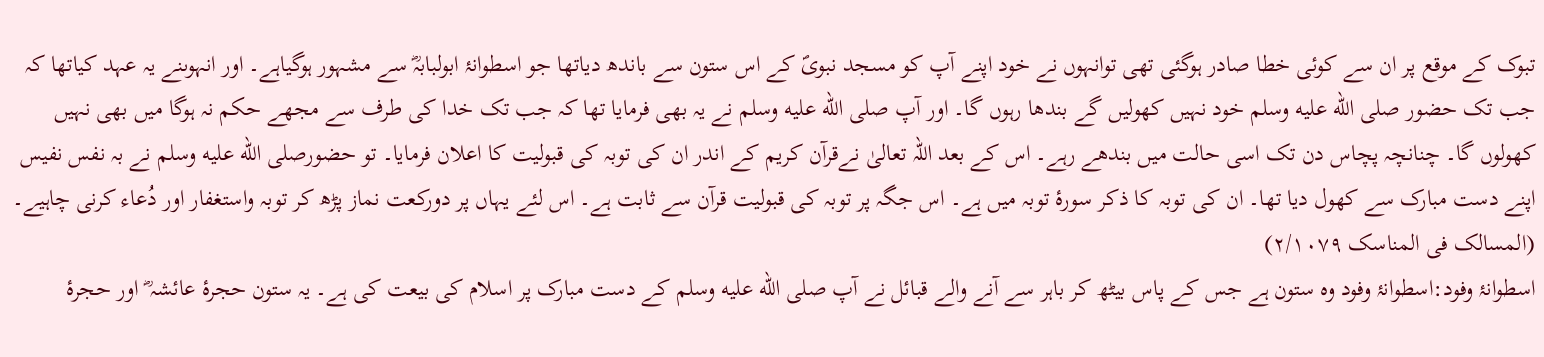تبوک کے موقع پر ان سے کوئی خطا صادر ہوگئی تھی توانہوں نے خود اپنے آپ کو مسجد نبویؐ کے اس ستون سے باندھ دیاتھا جو اسطوانۂ ابولبابہؓ سے مشہور ہوگیاہے۔ اور انہوںنے یہ عہد کیاتھا کہ جب تک حضور صلى الله عليه وسلم خود نہیں کھولیں گے بندھا رہوں گا۔ اور آپ صلى الله عليه وسلم نے یہ بھی فرمایا تھا کہ جب تک خدا کی طرف سے مجھے حکم نہ ہوگا میں بھی نہیں کھولوں گا۔ چنانچہ پچاس دن تک اسی حالت میں بندھے رہے۔ اس کے بعد اللہ تعالیٰ نےقرآن کریم کے اندر ان کی توبہ کی قبولیت کا اعلان فرمایا۔ تو حضورصلى الله عليه وسلم نے بہ نفس نفیس اپنے دست مبارک سے کھول دیا تھا۔ ان کی توبہ کا ذکر سورۂ توبہ میں ہے۔ اس جگہ پر توبہ کی قبولیت قرآن سے ثابت ہے۔ اس لئے یہاں پر دورکعت نماز پڑھ کر توبہ واستغفار اور دُعاء کرنی چاہیے۔ (المسالک فی المناسک ۲/۱۰۷۹)
اسطوانۂ وفود:اسطوانۂ وفود وہ ستون ہے جس کے پاس بیٹھ کر باہر سے آنے والے قبائل نے آپ صلى الله عليه وسلم کے دست مبارک پر اسلام کی بیعت کی ہے۔ یہ ستون حجرۂ عائشہ ؓ اور حجرۂ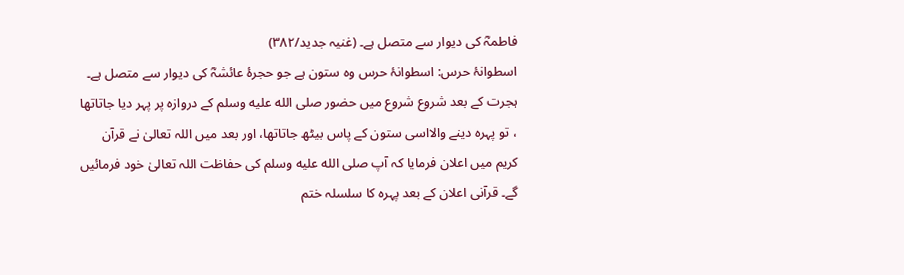فاطمہؓ کی دیوار سے متصل ہے۔ (غنیہ جدید/۳۸۲)
اسطوانۂ حرس: اسطوانۂ حرس وہ ستون ہے جو حجرۂ عائشہؓ کی دیوار سے متصل ہے۔ ہجرت کے بعد شروع شروع میں حضور صلى الله عليه وسلم کے دروازہ پر پہر دیا جاتاتھا ، تو پہرہ دینے والااسی ستون کے پاس بیٹھ جاتاتھا، اور بعد میں اللہ تعالیٰ نے قرآن کریم میں اعلان فرمایا کہ آپ صلى الله عليه وسلم کی حفاظت اللہ تعالیٰ خود فرمائیں گے۔ قرآنی اعلان کے بعد پہرہ کا سلسلہ ختم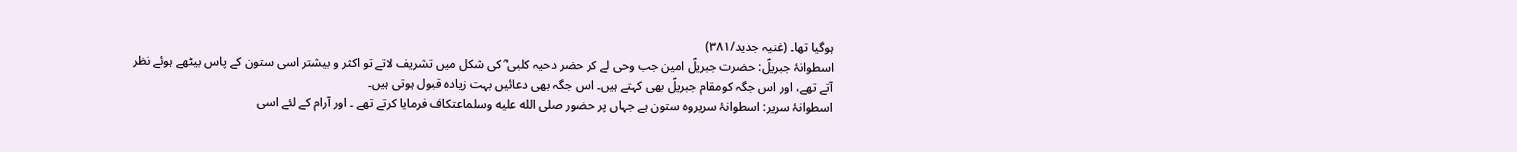ہوگیا تھا۔ (غنیہ جدید/۳۸۱)
اسطوانۂ جبریلؑ: حضرت جبریلؑ امین جب وحی لے کر حضر دحیہ کلبی ؓ کی شکل میں تشریف لاتے تو اکثر و بیشتر اسی ستون کے پاس بیٹھے ہوئے نظر آتے تھے، اور اس جگہ کومقام جبریلؑ بھی کہتے ہیں۔ اس جگہ بھی دعائیں بہت زیادہ قبول ہوتی ہیں۔
اسطوانۂ سریر: اسطوانۂ سریروہ ستون ہے جہاں پر حضور صلى الله عليه وسلماعتکاف فرمایا کرتے تھے ۔ اور آرام کے لئے اسی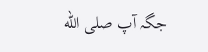جگہ آپ صلى الله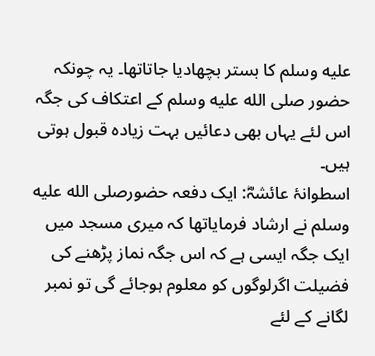عليه وسلم کا بستر بچھادیا جاتاتھا۔ یہ چونکہ حضور صلى الله عليه وسلم کے اعتکاف کی جگہ اس لئے یہاں بھی دعائیں بہت زیادہ قبول ہوتی ہیں۔
اسطوانۂ عائشہؓ: ایک دفعہ حضورصلى الله عليه وسلم نے ارشاد فرمایاتھا کہ میری مسجد میں ایک جگہ ایسی ہے کہ اس جگہ نماز پڑھنے کی فضیلت اگرلوگوں کو معلوم ہوجائے گی تو نمبر لگانے کے لئے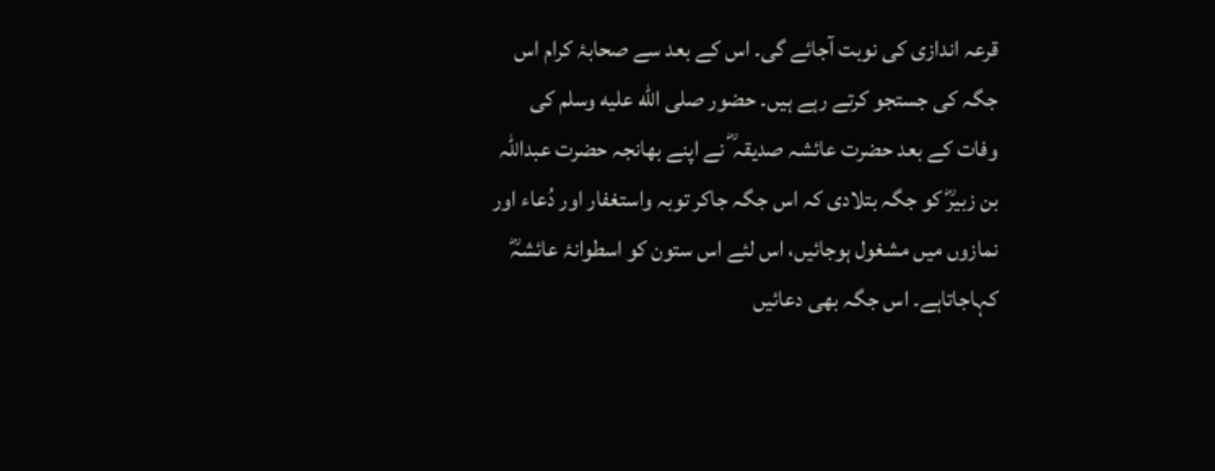قرعہ اندازی کی نوبت آجائے گی۔ اس کے بعد سے صحابۂ کرام اس جگہ کی جستجو کرتے رہے ہیں۔ حضور صلى الله عليه وسلم کی وفات کے بعد حضرت عائشہ صدیقہ ؓ نے اپنے بھانجہ حضرت عبداللہ بن زبیرؓ کو جگہ بتلادی کہ اس جگہ جاکر توبہ واستغفار اور دُعاء اور نمازوں میں مشغول ہوجائیں، اس لئے اس ستون کو اسطوانۂ عائشہؓ کہاجاتاہے۔ اس جگہ بھی دعائیں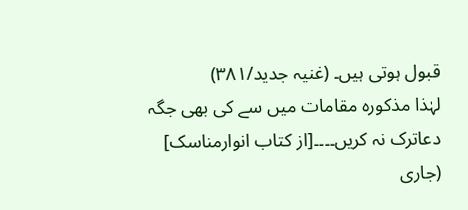قبول ہوتی ہیں۔ (غنیہ جدید/۳۸۱)
لہٰذا مذکورہ مقامات میں سے کی بھی جگہ دعاترک نہ کریں۔۔۔۔[از کتاب انوارمناسک]
(جاری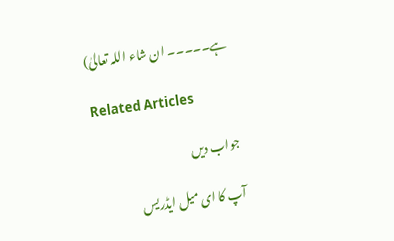ہے۔۔۔۔۔ ان شاء اللہ تعالیٰ)

Related Articles

جواب دیں

آپ کا ای میل ایڈریس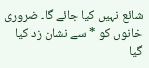شائع نہیں کیا جائے گا۔ ضروری خانوں کو * سے نشان زد کیا گیا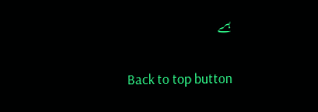ہے

Back to top button